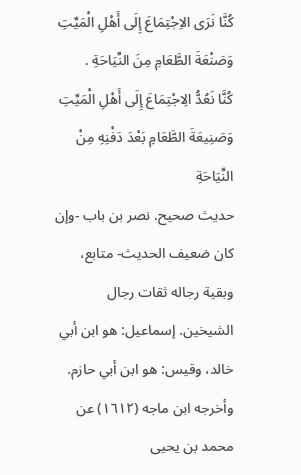كُنَّا نَرَى الاِجْتِمَاعَ إِلَى أَهْلِ الْمَيِّتِ وَصَنْعَةَ الطَّعَامِ مِنَ النِّيَاحَةِ .
كُنَّا نَعُدُّ الِاجْتِمَاعَ إِلَى أَهْلِ الْمَيِّتِ وَصَنِيعَةَ الطَّعَامِ بَعْدَ دَفْنِهِ مِنْ النِّيَاحَةِ
حديث صحيح. نصر بن باب -وإن كان ضعيف الحديث- متابع، وبقية رجاله ثقات رجال الشيخين. إسماعيل: هو ابن أبي خالد، وقيس: هو ابن أبي حازم. وأخرجه ابن ماجه (١٦١٢) عن محمد بن يحيى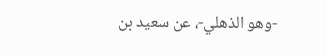-وهو الذهلي-، عن سعيد بن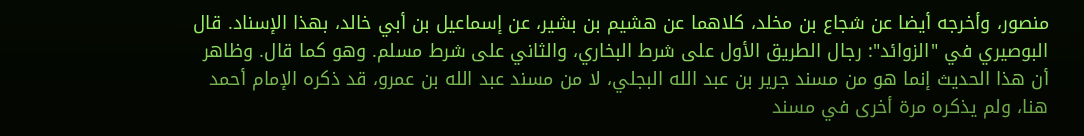منصور، وأخرجه أيضا عن شجاع بن مخلد، كلاهما عن هشيم بن بشير، عن إسماعيل بن أبي خالد، بهذا الإسناد. قال البوصيري في "الزوائد": رجال الطريق الأول على شرط البخاري، والثاني على شرط مسلم. وهو كما قال. وظاهر أن هذا الحديث إنما هو من مسند جرير بن عبد الله البجلي، لا من مسند عبد الله بن عمرو، قد ذكره الإمام أحمد هنا، ولم يذكره مرة أخرى في مسند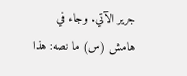جرير الآتي. وجاء في هامش (س) ما نصه: هذا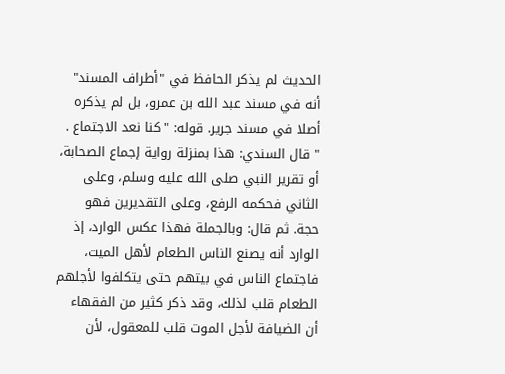الحديث لم يذكر الحافظ في "أطراف المسند" أنه في مسند عبد الله بن عمرو، بل لم يذكره أصلا في مسند جرير. قوله: "كنا نعد الاجتماع . " قال السندي: هذا بمنزلة رواية إجماع الصحابة، أو تقرير النبي صلى الله عليه وسلم، وعلى الثاني فحكمه الرفع، وعلى التقديرين فهو حجة. ثم قال: وبالجملة فهذا عكس الوارد، إذ الوارد أنه يصنع الناس الطعام لأهل الميت، فاجتماع الناس في بيتهم حتى يتكلفوا لأجلهم الطعام قلب لذلك، وقد ذكر كثير من الفقهاء أن الضيافة لأجل الموت قلب للمعقول، لأن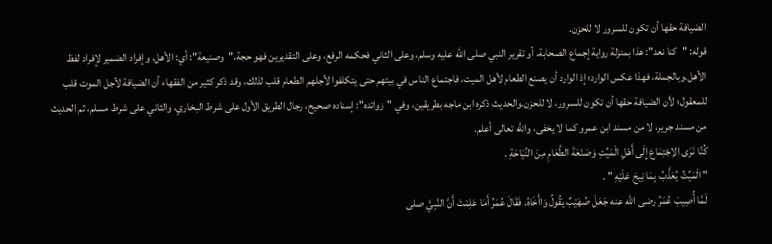الضيافة حقها أن تكون للسرور لا للحزن.
قوله: "كنا نعد": هذا بمنزلة رواية إجماع الصحابة، أو تقرير النبي صلى الله عليه وسلم، وعلى الثاني فحكمه الرفع، وعلى التقديرين فهو حجة."وصنيعة": أي: الأهل، وإفراد الضمير لإفراد لفظ الأهل.وبالجملة، فهذا عكس الوارد؛ إذ الوارد أن يصنع الطعام لأهل الميت، فاجتماع الناس في بيتهم حتى يتكلفوا لأجلهم الطعام قلب لذلك، وقد ذكر كثير من الفقهاء أن الضيافة لأجل الموت قلب للمعقول؛ لأن الضيافة حقها أن تكون للسرور، لا للحزن.والحديث ذكره ابن ماجه بطريقين، وفي "زوائده": إسناده صحيح، رجال الطريق الأول على شرط البخاري، والثاني على شرط مسلم، ثم الحديث من مسند جرير، لا من مسند ابن عمرو كما لا يخفى، والله تعالى أعلم.
كُنَّا نَرَى الاِجْتِمَاعَ إِلَى أَهْلِ الْمَيِّتِ وَصَنْعَةَ الطَّعَامِ مِنَ النِّيَاحَةِ .
" الْمَيِّتُ يُعَذَّبُ بِمَا نِيحَ عَلَيْهِ " .
لَمَّا أُصِيبَ عُمَرُ رضى الله عنه جَعَلَ صُهَيْبٌ يَقُولُ وَاأَخَاهُ. فَقَالَ عُمَرُ أَمَا عَلِمْتَ أَنَّ النَّبِيَّ صلى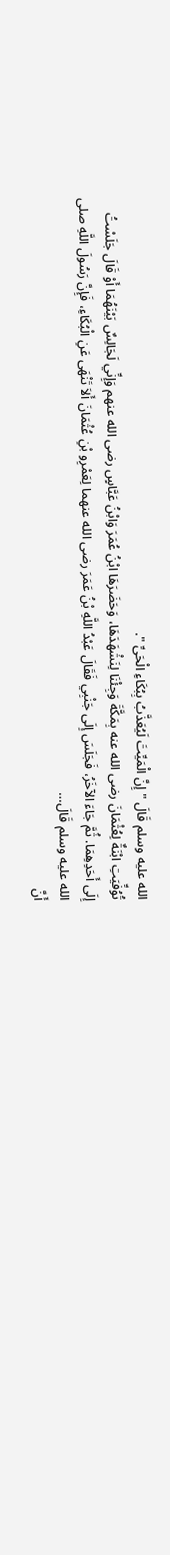الله عليه وسلم قَالَ " إِنَّ الْمَيِّتَ لَيُعَذَّبُ بِبُكَاءِ الْحَىِّ ".
تُوُفِّيَتِ ابْنَةٌ لِعُثْمَانَ رضى الله عنه بِمَكَّةَ وَجِئْنَا لِنَشْهَدَهَا، وَحَضَرَهَا ابْنُ عُمَرَ وَابْنُ عَبَّاسٍ رضى الله عنهم وَإِنِّي لَجَالِسٌ بَيْنَهُمَا أَوْ قَالَ جَلَسْتُ إِلَى أَحَدِهِمَا. ثُمَّ جَاءَ الآخَرُ، فَجَلَسَ إِلَى جَنْبِي فَقَالَ عَبْدُ اللَّهِ بْنُ عَمَرَ رضى الله عنهما لِعَمْرِو بْنِ عُثْمَانَ أَلاَ تَنْهَى عَنِ الْبُكَاءِ، فَإِنَّ رَسُولَ اللَّهِ صلى الله عليه وسلم قَالَ…
أَنَّ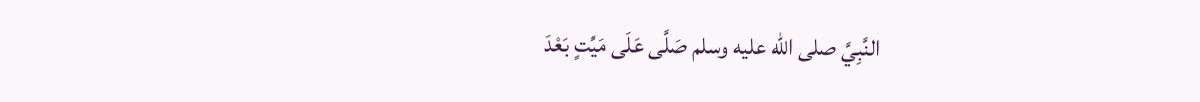النَّبِيَّ صلى الله عليه وسلم صَلَّى عَلَى مَيِّتٍ بَعْدَ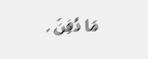مَا دُفِنَ .